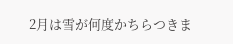2月は雪が何度かちらつきま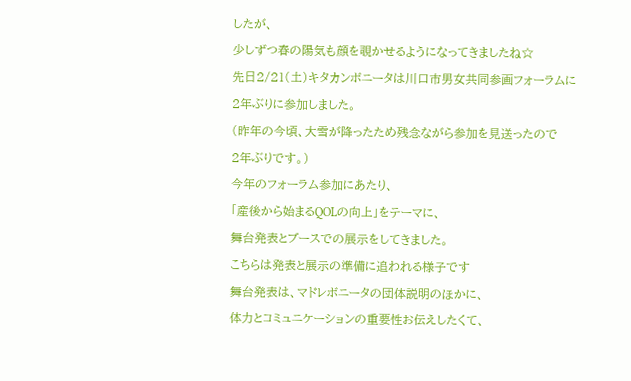したが、
少しずつ春の陽気も顔を覗かせるようになってきましたね☆
先日2/21(土)キタカンボニータは川口市男女共同参画フォーラムに
2年ぶりに参加しました。
(昨年の今頃、大雪が降ったため残念ながら参加を見送ったので
2年ぶりです。)
今年のフォーラム参加にあたり、
「産後から始まるQOLの向上」をテーマに、
舞台発表とブースでの展示をしてきました。
こちらは発表と展示の準備に追われる様子です
舞台発表は、マドレボニータの団体説明のほかに、
体力とコミュニケーションの重要性お伝えしたくて、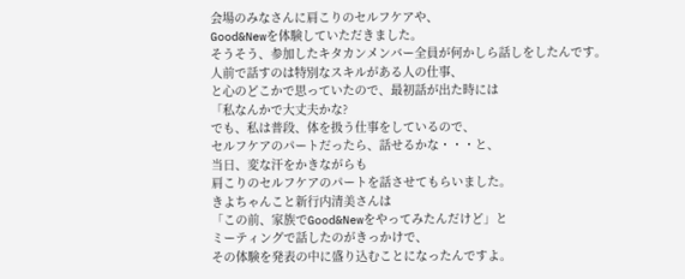会場のみなさんに肩こりのセルフケアや、
Good&Newを体験していただきました。
そうそう、参加したキタカンメンバー全員が何かしら話しをしたんです。
人前で話すのは特別なスキルがある人の仕事、
と心のどこかで思っていたので、最初話が出た時には
「私なんかで大丈夫かな?
でも、私は普段、体を扱う仕事をしているので、
セルフケアのパートだったら、話せるかな・・・と、
当日、変な汗をかきながらも
肩こりのセルフケアのパートを話させてもらいました。
きよちゃんこと新行内清美さんは
「この前、家族でGood&Newをやってみたんだけど」と
ミーティングで話したのがきっかけで、
その体験を発表の中に盛り込むことになったんですよ。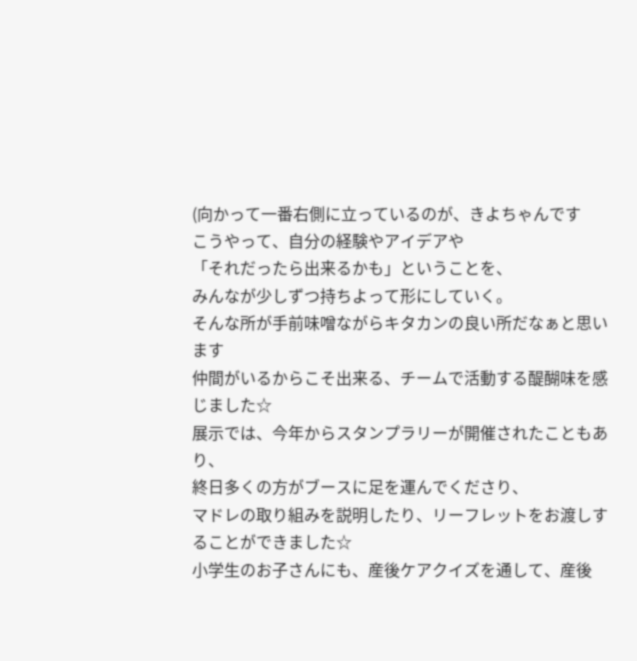(向かって一番右側に立っているのが、きよちゃんです
こうやって、自分の経験やアイデアや
「それだったら出来るかも」ということを、
みんなが少しずつ持ちよって形にしていく。
そんな所が手前味噌ながらキタカンの良い所だなぁと思います
仲間がいるからこそ出来る、チームで活動する醍醐味を感じました☆
展示では、今年からスタンプラリーが開催されたこともあり、
終日多くの方がブースに足を運んでくださり、
マドレの取り組みを説明したり、リーフレットをお渡しすることができました☆
小学生のお子さんにも、産後ケアクイズを通して、産後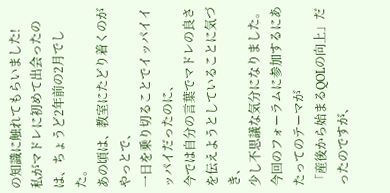の知識に触れてもらいました!
私がマドレに初めて出会ったのは、ちょうど2年前の2月でした。
あの頃は、教室にたどり着くのがやっとで、
一日を乗り切ることでイッパイイッパイだったのに、
今では自分の言葉でマドレの良さを伝えようとしていることに気づき、
少し不思議な気分になりました。
今回のフォーラムに参加するにあたってのテーマが
「産後から始まるQOLの向上」だったのですが、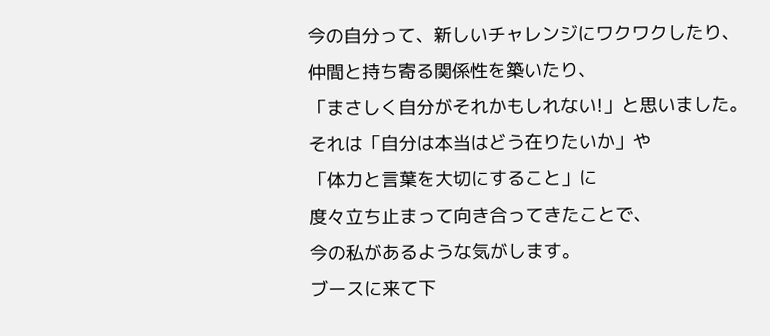今の自分って、新しいチャレンジにワクワクしたり、
仲間と持ち寄る関係性を築いたり、
「まさしく自分がそれかもしれない!」と思いました。
それは「自分は本当はどう在りたいか」や
「体力と言葉を大切にすること」に
度々立ち止まって向き合ってきたことで、
今の私があるような気がします。
ブースに来て下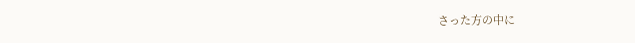さった方の中に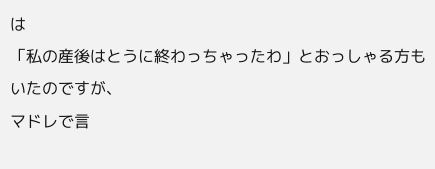は
「私の産後はとうに終わっちゃったわ」とおっしゃる方もいたのですが、
マドレで言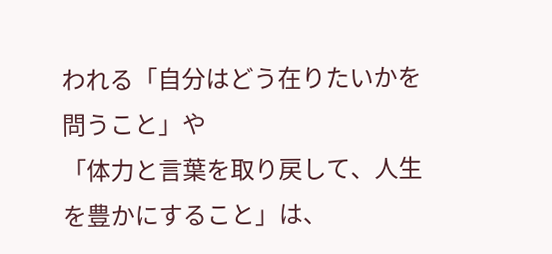われる「自分はどう在りたいかを問うこと」や
「体力と言葉を取り戻して、人生を豊かにすること」は、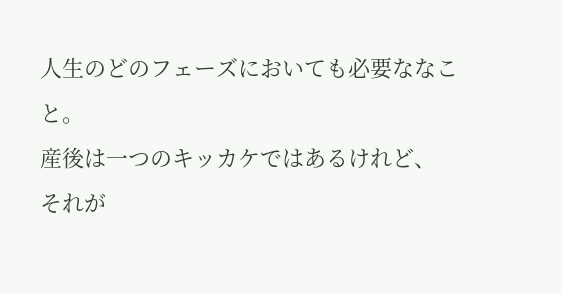人生のどのフェーズにおいても必要ななこと。
産後は一つのキッカケではあるけれど、
それが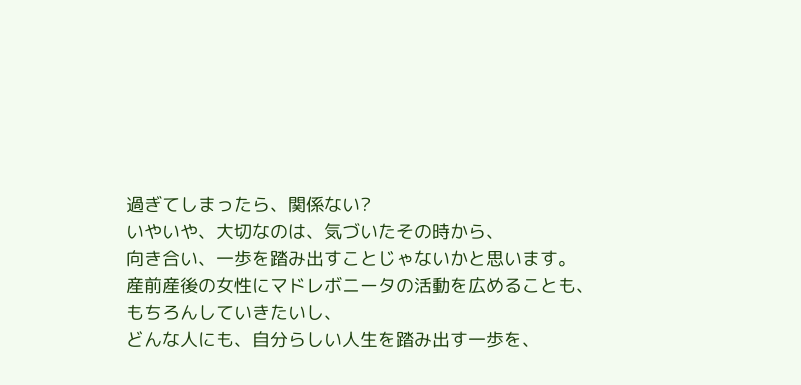過ぎてしまったら、関係ない?
いやいや、大切なのは、気づいたその時から、
向き合い、一歩を踏み出すことじゃないかと思います。
産前産後の女性にマドレボニータの活動を広めることも、
もちろんしていきたいし、
どんな人にも、自分らしい人生を踏み出す一歩を、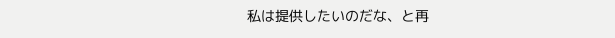私は提供したいのだな、と再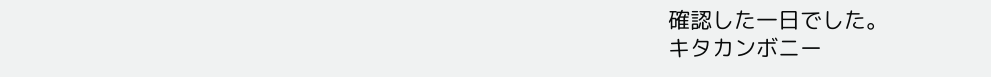確認した一日でした。
キタカンボニー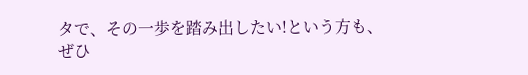タで、その一歩を踏み出したい!という方も、
ぜひ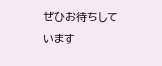ぜひお待ちしています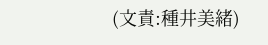(文責:種井美緒)